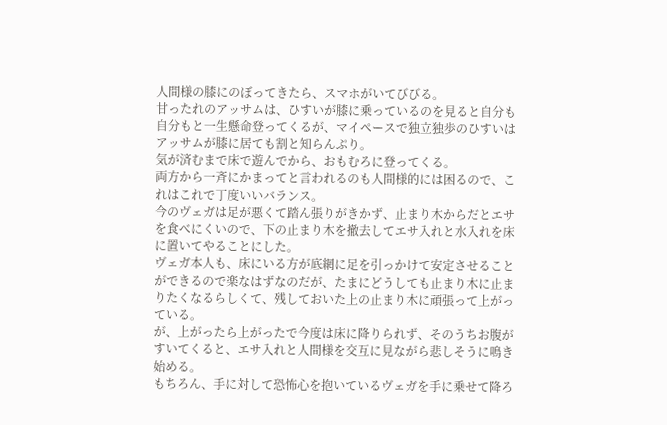人間様の膝にのぼってきたら、スマホがいてびびる。
甘ったれのアッサムは、ひすいが膝に乗っているのを見ると自分も自分もと一生懸命登ってくるが、マイペースで独立独歩のひすいはアッサムが膝に居ても割と知らんぷり。
気が済むまで床で遊んでから、おもむろに登ってくる。
両方から一斉にかまってと言われるのも人間様的には困るので、これはこれで丁度いいバランス。
今のヴェガは足が悪くて踏ん張りがきかず、止まり木からだとエサを食べにくいので、下の止まり木を撤去してエサ入れと水入れを床に置いてやることにした。
ヴェガ本人も、床にいる方が底網に足を引っかけて安定させることができるので楽なはずなのだが、たまにどうしても止まり木に止まりたくなるらしくて、残しておいた上の止まり木に頑張って上がっている。
が、上がったら上がったで今度は床に降りられず、そのうちお腹がすいてくると、エサ入れと人間様を交互に見ながら悲しそうに鳴き始める。
もちろん、手に対して恐怖心を抱いているヴェガを手に乗せて降ろ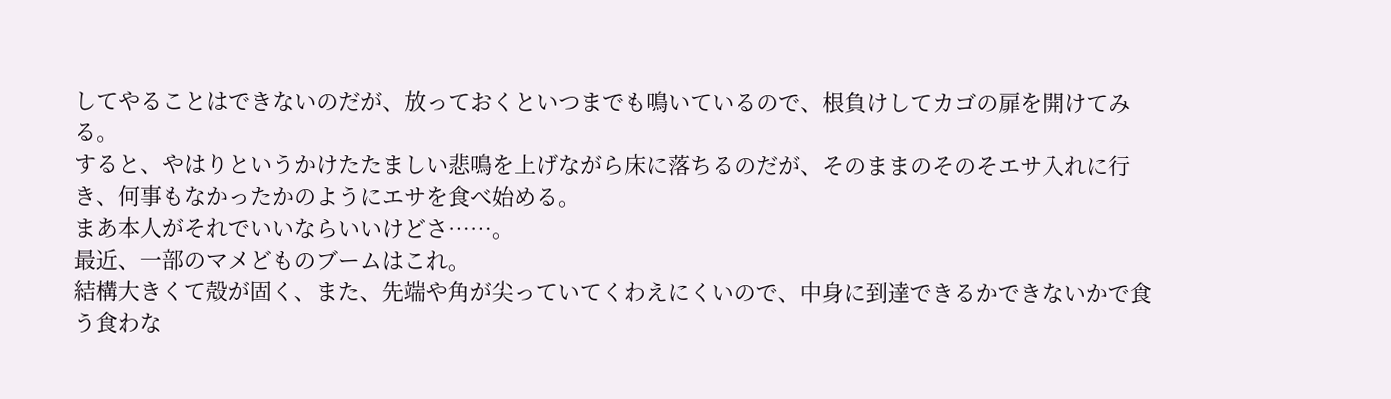してやることはできないのだが、放っておくといつまでも鳴いているので、根負けしてカゴの扉を開けてみる。
すると、やはりというかけたたましい悲鳴を上げながら床に落ちるのだが、そのままのそのそエサ入れに行き、何事もなかったかのようにエサを食べ始める。
まあ本人がそれでいいならいいけどさ……。
最近、一部のマメどものブームはこれ。
結構大きくて殻が固く、また、先端や角が尖っていてくわえにくいので、中身に到達できるかできないかで食う食わな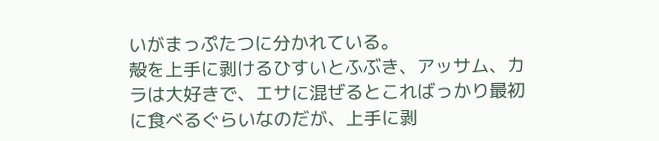いがまっぷたつに分かれている。
殻を上手に剥けるひすいとふぶき、アッサム、カラは大好きで、エサに混ぜるとこればっかり最初に食べるぐらいなのだが、上手に剥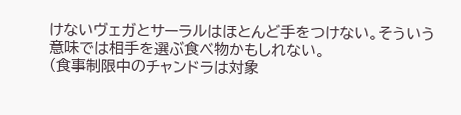けないヴェガとサーラルはほとんど手をつけない。そういう意味では相手を選ぶ食べ物かもしれない。
(食事制限中のチャンドラは対象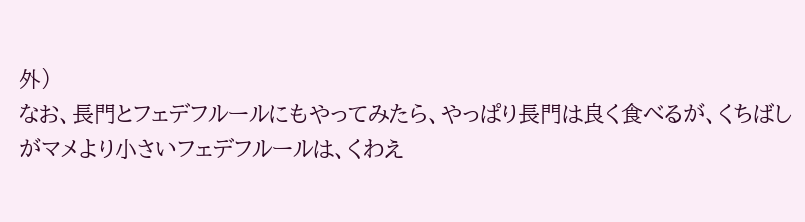外)
なお、長門とフェデフルールにもやってみたら、やっぱり長門は良く食べるが、くちばしがマメより小さいフェデフルールは、くわえ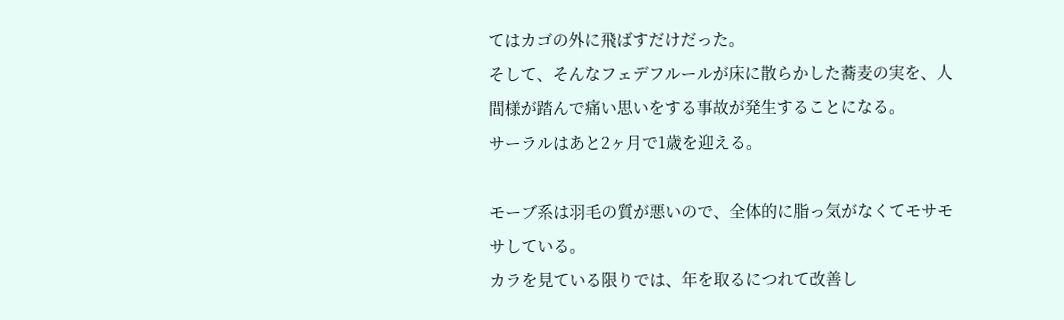てはカゴの外に飛ばすだけだった。
そして、そんなフェデフルールが床に散らかした蕎麦の実を、人間様が踏んで痛い思いをする事故が発生することになる。
サーラルはあと2ヶ月で1歳を迎える。

モーブ系は羽毛の質が悪いので、全体的に脂っ気がなくてモサモサしている。
カラを見ている限りでは、年を取るにつれて改善し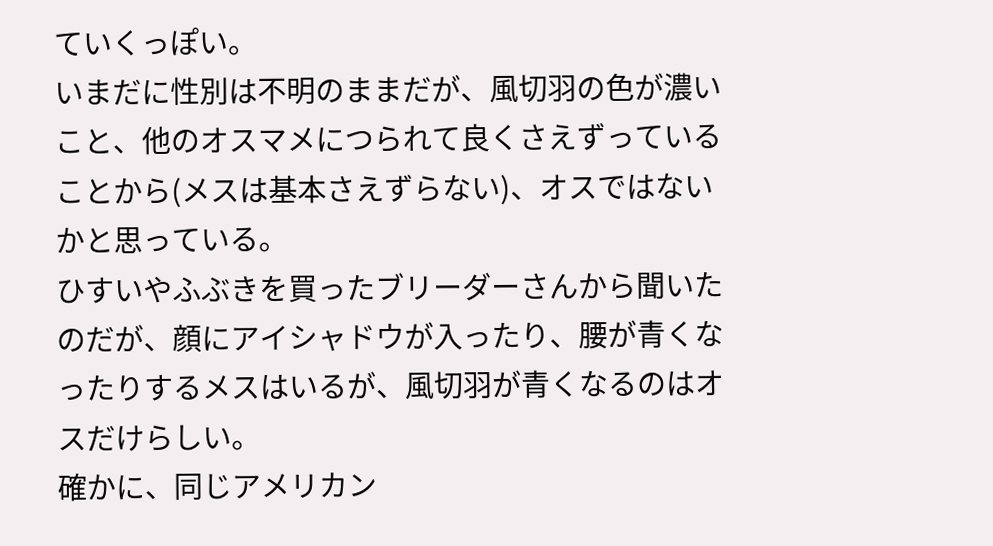ていくっぽい。
いまだに性別は不明のままだが、風切羽の色が濃いこと、他のオスマメにつられて良くさえずっていることから(メスは基本さえずらない)、オスではないかと思っている。
ひすいやふぶきを買ったブリーダーさんから聞いたのだが、顔にアイシャドウが入ったり、腰が青くなったりするメスはいるが、風切羽が青くなるのはオスだけらしい。
確かに、同じアメリカン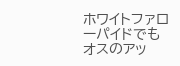ホワイトファローパイドでもオスのアッ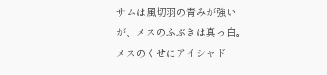サムは風切羽の青みが強いが、メスのふぶきは真っ白。メスのくせにアイシャド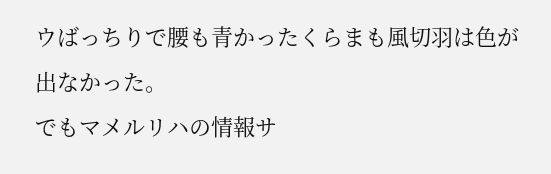ウばっちりで腰も青かったくらまも風切羽は色が出なかった。
でもマメルリハの情報サ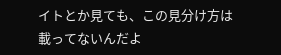イトとか見ても、この見分け方は載ってないんだよ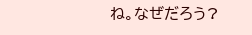ね。なぜだろう?